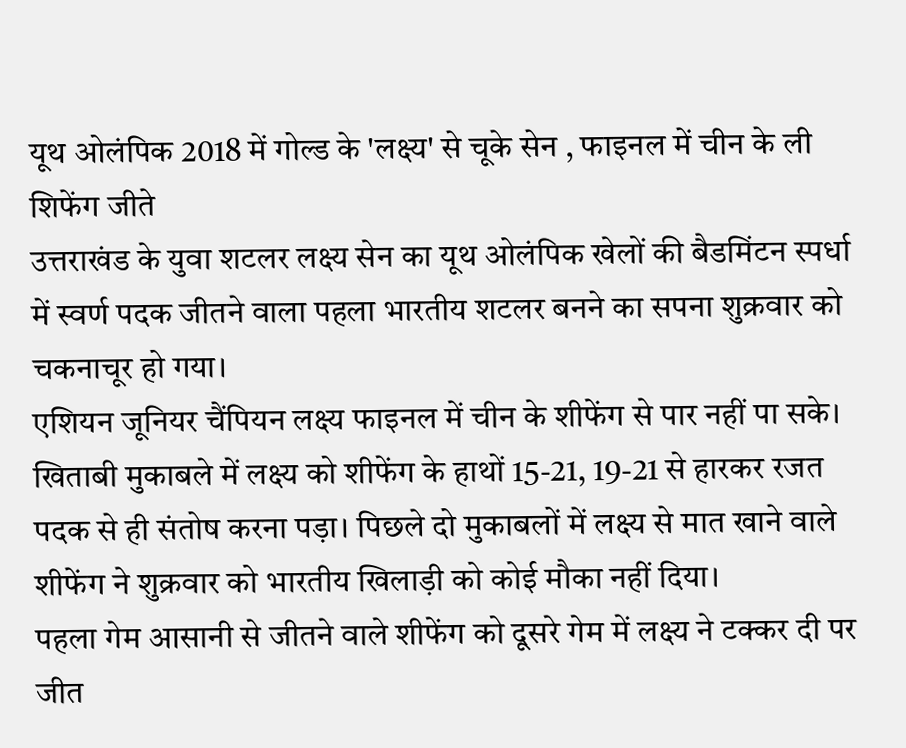यूथ ओलंपिक 2018 में गोल्ड के 'लक्ष्य' से चूके सेन , फाइनल में चीन के ली शिफेंग जीते
उत्तराखंड के युवा शटलर लक्ष्य सेन का यूथ ओलंपिक खेलों की बैडमिंटन स्पर्धा में स्वर्ण पदक जीतने वाला पहला भारतीय शटलर बनने का सपना शुक्रवार को चकनाचूर हो गया।
एशियन जूनियर चैंपियन लक्ष्य फाइनल में चीन के शीफेंग से पार नहीं पा सके। खिताबी मुकाबले में लक्ष्य को शीफेंग के हाथों 15-21, 19-21 से हारकर रजत पदक से ही संतोष करना पड़ा। पिछले दो मुकाबलों में लक्ष्य से मात खाने वाले शीफेंग ने शुक्रवार को भारतीय खिलाड़ी को कोई मौका नहीं दिया।
पहला गेम आसानी से जीतने वाले शीफेंग को दूसरे गेम में लक्ष्य ने टक्कर दी पर जीत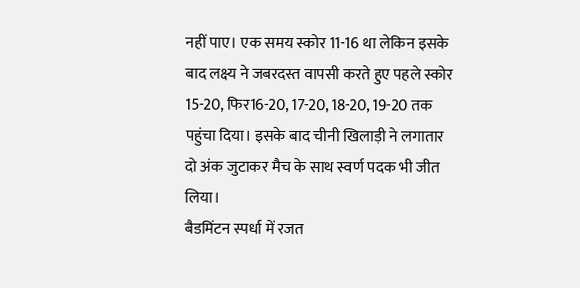नहीं पाए। एक समय स्कोर 11-16 था लेकिन इसके बाद लक्ष्य ने जबरदस्त वापसी करते हुए पहले स्कोर 15-20, फिर16-20, 17-20, 18-20, 19-20 तक पहुंचा दिया। इसके बाद चीनी खिलाड़ी ने लगातार दो अंक जुटाकर मैच के साथ स्वर्ण पदक भी जीत लिया।
बैडमिंटन स्पर्धा में रजत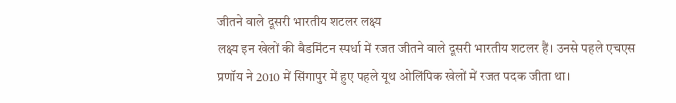जीतने वाले दूसरी भारतीय शटलर लक्ष्य
लक्ष्य इन खेलों की बैडमिंटन स्पर्धा में रजत जीतने वाले दूसरी भारतीय शटलर हैं। उनसे पहले एचएस प्रणॉय ने 2010 में सिंगापुर में हुए पहले यूथ ओलिंपिक खेलों में रजत पदक जीता था।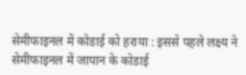सेमीफाइनल में कोडाई को हराया : इससे पहले लक्ष्य ने सेमीफाइनल में जापान के कोडाई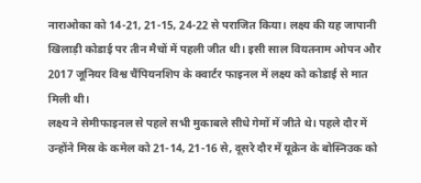नाराओका को 14-21, 21-15, 24-22 से पराजित किया। लक्ष्य की यह जापानी खिलाड़ी कोडाई पर तीन मैचों में पहली जीत थी। इसी साल वियतनाम ओपन और 2017 जूनियर विश्व चैंपियनशिप के क्वार्टर फाइनल में लक्ष्य को कोडाई से मात मिली थी।
लक्ष्य ने सेमीफाइनल से पहले सभी मुकाबले सीधे गेमों में जीते थे। पहले दौर में उन्होंने मिस्र के कमेल को 21-14, 21-16 से, दूसरे दौर में यूक्रेन के बोस्निउक को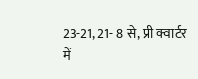23-21, 21- 8 से, प्री क्वार्टर में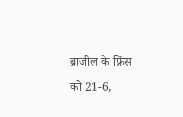ब्राजील के फ्रिंस को 21-6,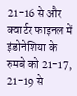21-16 से और क्वार्टर फाइनल में इंडोनेशिया के रुमबे को 21-17, 21-19 से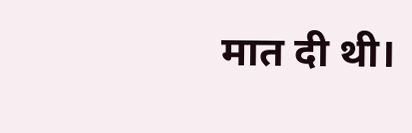मात दी थी।